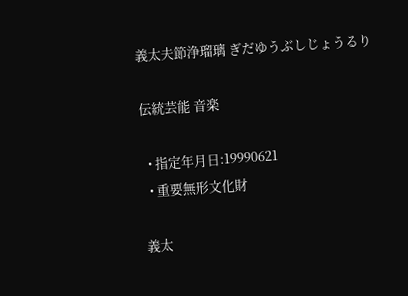義太夫節浄瑠璃 ぎだゆうぶしじょうるり

伝統芸能 音楽

  • 指定年月日:19990621
  • 重要無形文化財

義太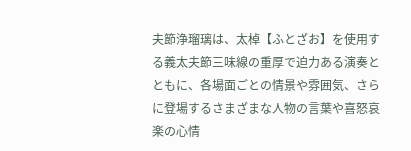夫節浄瑠璃は、太棹【ふとざお】を使用する義太夫節三味線の重厚で迫力ある演奏とともに、各場面ごとの情景や雰囲気、さらに登場するさまざまな人物の言葉や喜怒哀楽の心情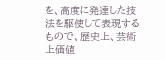を、高度に発達した技法を駆使して表現するもので、歴史上、芸術上価値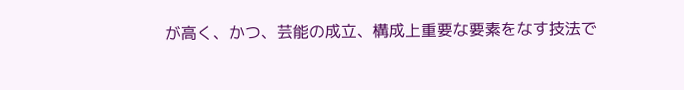が高く、かつ、芸能の成立、構成上重要な要素をなす技法で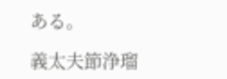ある。

義太夫節浄瑠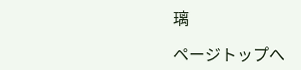璃

ページトップへ